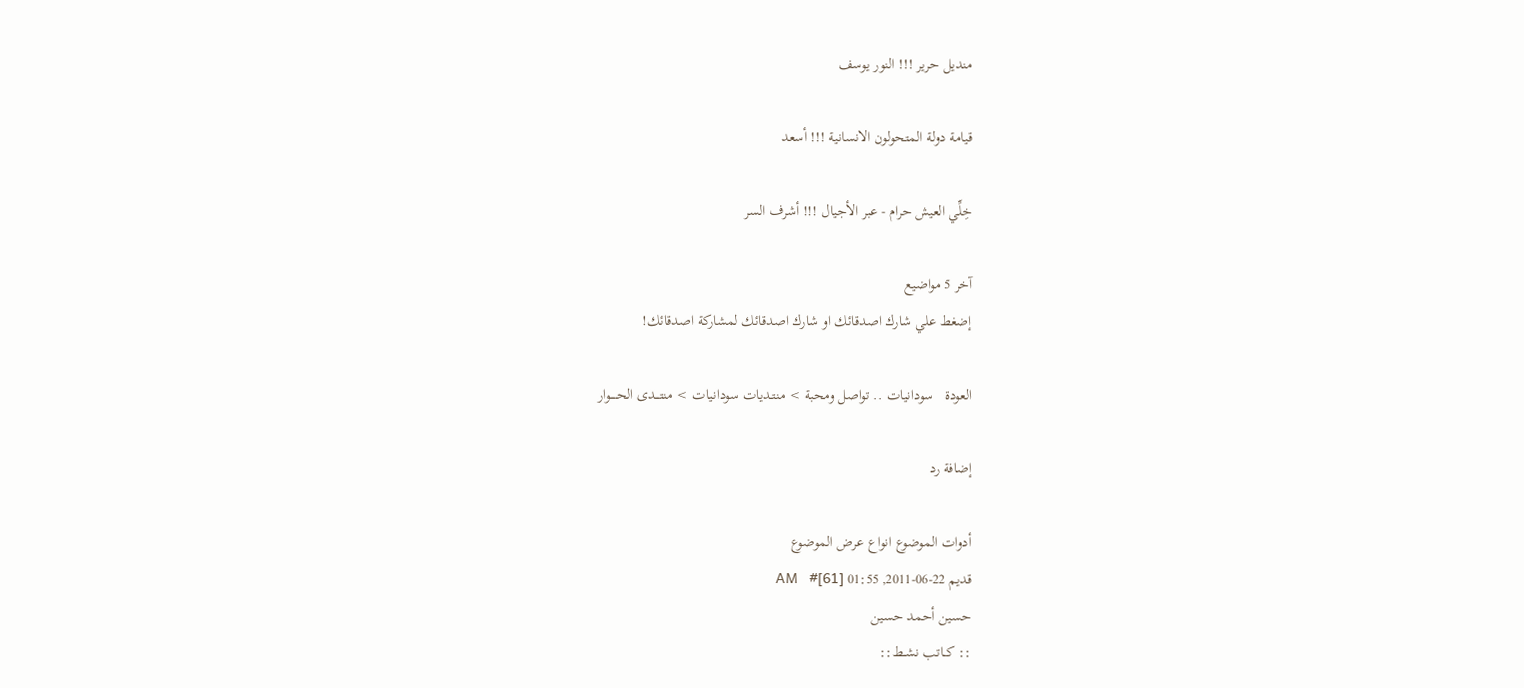منديل حرير !!! النور يوسف

قيامة دولة المتحولون الانسانية !!! أسعد

خِلِّي العيش حرام - عبر الأجيال !!! أشرف السر

آخر 5 مواضيع
إضغط علي شارك اصدقائك او شارك اصدقائك لمشاركة اصدقائك!

العودة   سودانيات .. تواصل ومحبة > منتـديات سودانيات > منتـــدى الحـــــوار

إضافة رد

أدوات الموضوع انواع عرض الموضوع
قديم 22-06-2011, 01:55 AM   #[61]
حسين أحمد حسين
:: كــاتب نشــط::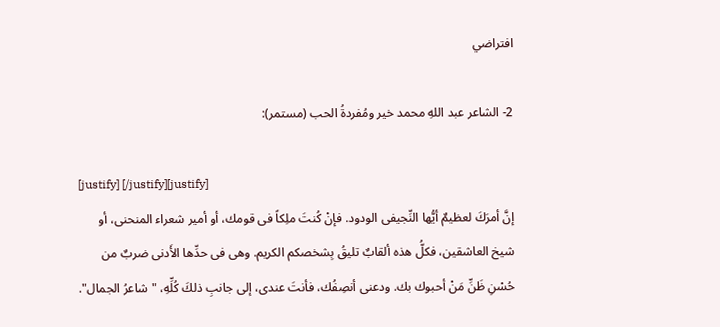افتراضي

2- الشاعر عبد اللهِ محمد خير ومُفردةُ الحب (مستمر):

[justify] [/justify][justify]
إنَّ أمرَكَ لعظيمٌ أيُّها النِّجيفى الودود. فإنْ كُنتَ ملِكاً فى قومك، أو أمير شعراء المنحنى، أو شيخ العاشقين، فكلُّ هذه ألقابٌ تليقُ بِشخصكم الكريم. وهى فى حدِّها الأَدنى ضربٌ من حُسْنِ ظَنِّ مَنْ أحبوك بك. ودعنى أنصِفُك، فأنتَ عندى، إلى جانبِ ذلكَ كُلِّهِ، "شاعرُ الجمال".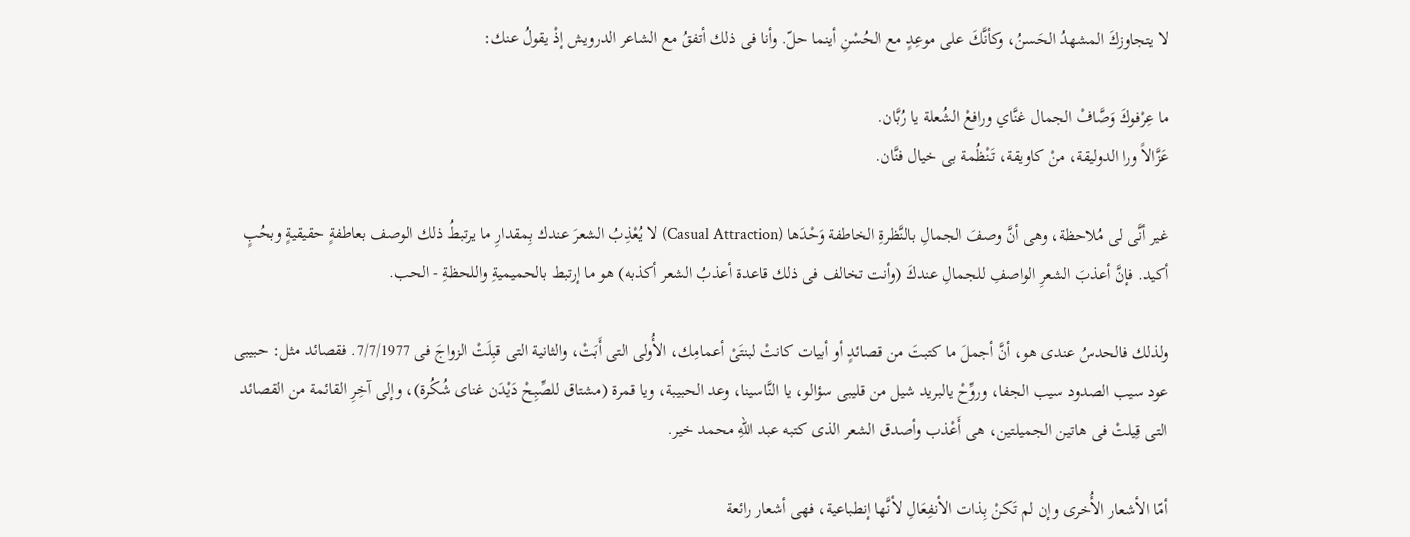لا يتجاوزكَ المشهدُ الحَسنُ، وكأنَّكَ على موعِدٍ مع الحُسْنِ أينما حلّ. وأنا فى ذلك أتفقُ مع الشاعر الدرويش إذْ يقولُ عنك:

ما عِرْفوكَ وَصَّافْ الجمال غنَّاي ورافعْ الشُعلة يا رُبَّان.
عَزَّالاً ورا الدوليقة، منْ كاويقة، تَنْظُمة بى خيال فنَّان.

غير أنَّى لى مُلاحظة، وهى أنَّ وصفَ الجمالِ بالنَّظرةِ الخاطفة وَحْدَها (Casual Attraction) لا يُعْذِبُ الشعرَ عندك بِمقدارِ ما يرتبطُ ذلك الوصف بعاطفةٍ حقيقيةٍ وبحُبٍ أكيد. فإنَّ أعذبَ الشعرِ الواصفِ للجمالِ عندكَ (وأنت تخالف فى ذلك قاعدة أعذبُ الشعر أكذبه) هو ما إرتبط بالحميميةِ واللحظةِ - الحب.

ولذلك فالحدسُ عندى هو، أنَّ أجملَ ما كتبتَ من قصائدٍ أو أبيات كانتْ لبنتَىْ أعمامِك، الأُولى التى أَبَتْ، والثانية التى قبِلَتْ الزواجَ فى 7/7/1977. فقصائد مثل: حبيبى عود سيب الصدود سيب الجفا، وروِّحْ يالبريد شيل من قليبى سؤالو، يا النَّاسينا، وعد الحبيبة، ويا قمرة (مشتاق للصِّبِحْ دَيْدَن غناى شُكُرة)، وإلى آخِرِ القائمة من القصائد التى قِيلتْ فى هاتين الجميلتين، هى أَعْذب وأصدق الشعر الذى كتبه عبد اللهِ محمد خير.

أمّا الأشعار الأُخرى وإن لم تَكنْ بِذات الأنفِعَالِ لأنَّها إنطباعية، فهى أشعار رائعة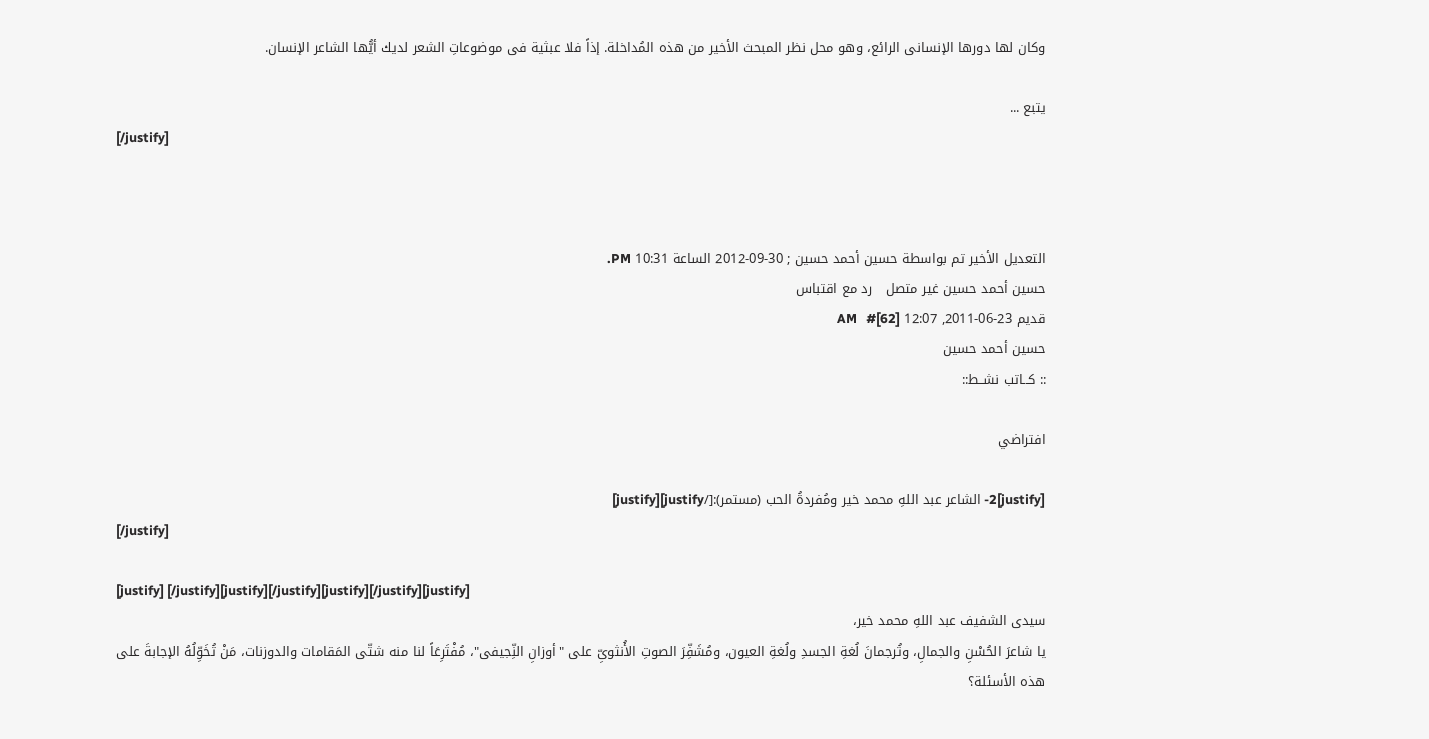وكان لها دورها الإنسانى الرائع، وهو محل نظر المبحث الأخير من هذه المُداخلة. إذاً فلا عبثية فى موضوعاتِ الشعر لديك أيُّها الشاعر الإنسان.

يتبع ...
[/justify]



التعديل الأخير تم بواسطة حسين أحمد حسين ; 30-09-2012 الساعة 10:31 PM.
حسين أحمد حسين غير متصل   رد مع اقتباس
قديم 23-06-2011, 12:07 AM   #[62]
حسين أحمد حسين
:: كــاتب نشــط::

افتراضي

[justify]2- الشاعر عبد اللهِ محمد خير ومُفردةُ الحب (مستمر):[/justify][justify]
[/justify]

[justify] [/justify][justify][/justify][justify][/justify][justify]
سيدى الشفيف عبد اللهِ محمد خير،
يا شاعرَ الحُسْنِ والجمالِ، وتُرجمانَ لُغةِ الجسدِ ولُغةِ العيون، ومُشَفِّرَ الصوتِ الأُنثوىِّ على "أوزانِ النِّجيفى"، مُفْتَرِعَاً لنا منه شتّى المَقامات والدوزنات، مَنْ تُخَوِّلُهُ الإجابةَ على هذه الأسئلة؟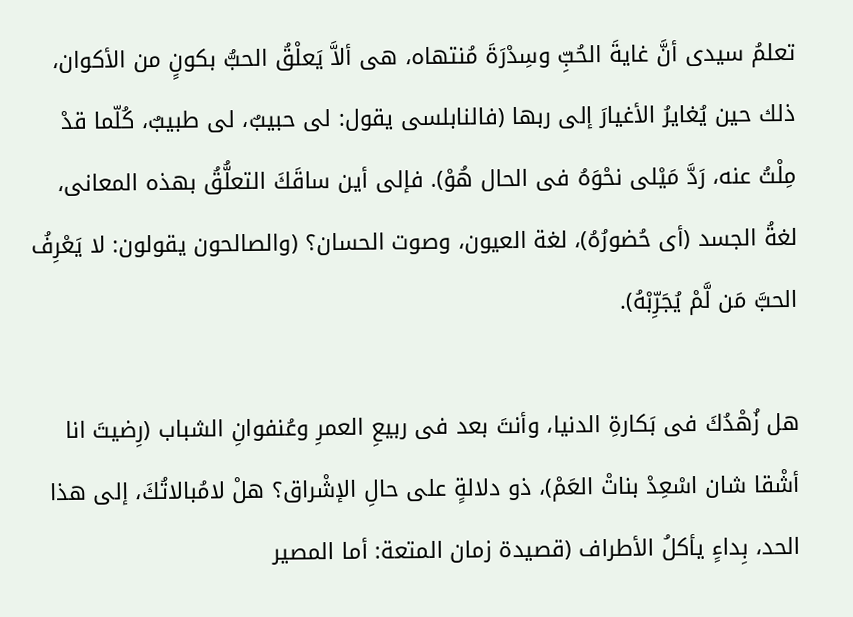تعلمُ سيدى أنَّ غايةَ الحُبِّ وسِدْرَةَ مُنتهاه، هى ألاَّ يَعلْقُ الحبُّ بكونٍ من الأكوان، ذلك حين يُغايرُ الأغيارَ إلى ربها (فالنابلسى يقول: لى حبيبٌ، لى طبيبٌ، كُلّما قدْ مِلْتُ عنه، رَدَّ مَيْلى نحْوَهُ فى الحال هُوْ). فإلى أين ساقَكَ التعلُّقُ بهذه المعانى، لغةُ الجسد (أى حُضورُهُ)، لغة العيون، وصوت الحسان؟ (والصالحون يقولون: لا يَعْرِفُ الحبَّ مَن لَّمْ يُجَرِّبْهُ).

هل زُهْدُكَ فى بَكارةِ الدنيا، وأنتَ بعد فى ربيعِ العمرِ وعُنفوانِ الشباب (رِضيتَ انا أشْقا شان اسْعِدْ بناتْ العَمْ)، ذو دلالةٍ على حالِ الإشْراق؟ هلْ لامُبالاتُكَ، إلى هذا الحد، بِداءٍ يأكلُ الأطراف (قصيدة زمان المتعة: أما المصير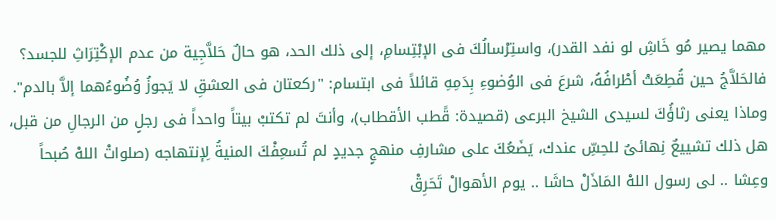مهما يصير مُو خَاشِ لو نفد القدر)، واستِرْسالُكَ فى الإبْتِسامِ، إلى ذلك الحد، هو حالٌ حَلاَّجِية من عدم الإكْتِرَاثِ للجسد؟ فالحَلاَّجُ حين قُطِعَتْ أطْرافُهُ، شرعَ فى الوُضوءِ بِدَمِهِ قائلاً فى ابتسام: "ركعتان فى العشقِ لا يَجوزُ وُضُوءُهما إلاَّ بالدم". وماذا يعنى رثاؤُكَ لسيدى الشيخ البرعى (قصيدة: قًطب الأقطاب)، وأنتَ لم تكتبْ بيتاً واحداً فى رجلٍ من الرجالِ من قبل، هل ذلك تشييعٌ نِهائىٌ للحِسِّ عندك، يَضَعُكَ على مشارفِ منهجٍ جديدٍ لم تُسعِفْكَ المنيةُ لِإنتهاجه (صلواتْ اللهْ صُبحاً وعِشا .. لى رسول اللهْ المَاذَلْ حاشَا .. يوم الأهوالْ تَحَرِقْ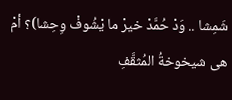شَمِشا .. وَدْ حُمَّدْ خيرْ ما يْشُوفْ وِحِشا)؟ أمْ هى شيخوخةُ المُثقَّفِ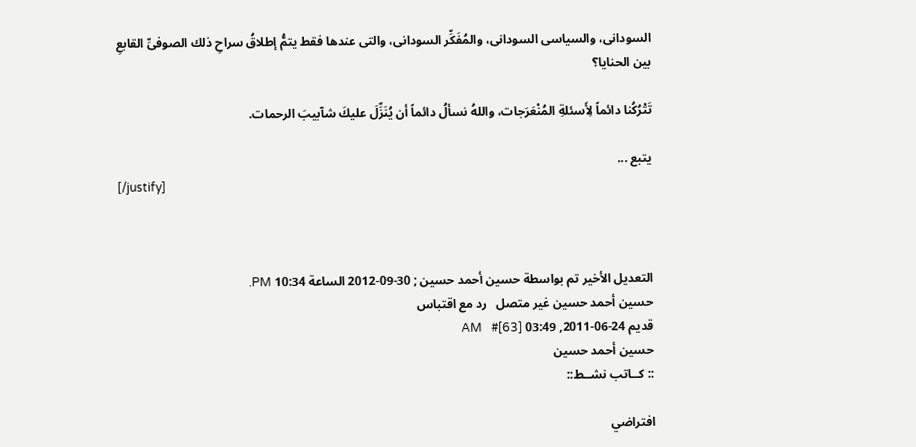السودانى، والسياسى السودانى، والمُفَكِّر السودانى، والتى عندها فقط يتمُّ إطلاقُ سراحِ ذلك الصوفىِّ القابعِ بين الحنايا؟

تَتْرُكُنا دائماً لِأَسئلةِ المُنْعَرَجات، واللهُ نسألُ دائماً أن يُنَزِّلَ عليكَ شآبيبَ الرحمات.

يتبع ...
[/justify]



التعديل الأخير تم بواسطة حسين أحمد حسين ; 30-09-2012 الساعة 10:34 PM.
حسين أحمد حسين غير متصل   رد مع اقتباس
قديم 24-06-2011, 03:49 AM   #[63]
حسين أحمد حسين
:: كــاتب نشــط::

افتراضي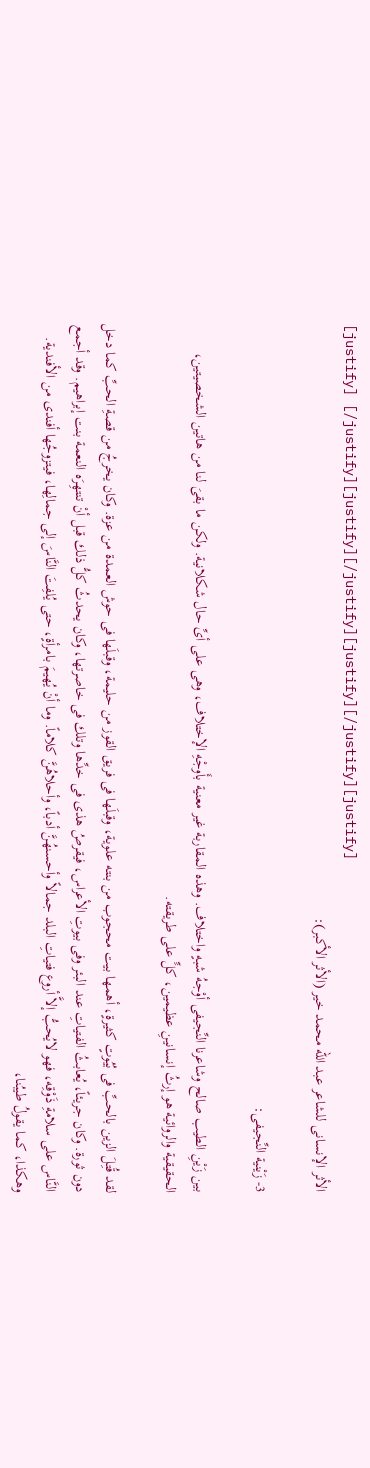[justify] [/justify][justify][/justify][justify][/justify][justify]
الأثر الإنسانى للشاعر عبد الله محمد خير (الأثر الأكبر):

3- زَيْنية النِّجيفى:

بين زَيْنِ الطيب صالح وشاعرنا النِّجيفى أوْجهُ شبهٍ واختلاف. وهذه المقاربة غير معنية بأَوجْهِ الإختلاف، وهى على أىِّ حال شكلانية. ولكن ما بقىَ لنا من هاتين الشخصيتين، الحقيقية والروائية هو إرثُ إنسانينِ عظيمين، كلٍّ على طريقته.

لقد قُتِلَ الزين بالحبِّ فى بُيُوتٍ كثيرةٍ، أهمها بيت محجوب من بنته علوية، وقبلَها فى فريق القوز من حليمة، وقبلَها فى حوش العمدة من عزة. وكان يخرجُ من قصةِ الحبِّ كما دخل دون ثورة. وكان جريئاً، يُعابثُ الفتياتِ عند البئر وفى بيوتِ الأعراس، فيقرصُ هذى فى خدِّها وتلك فى خاصرتها، وكان يحدثُ كلُّ ذلك قبل أنْ تنتهِرَه النعمة بنت إبراهيم. وقد أجمع النَّاس على سلامةِ ذَوْقِه، فهو لايُحبُّ إلاَّ أروع فتياتِ البلد جمالاً وأحسنهُنَّ أدباً، وأحلاهُنَّ كلاماً. وما أنْ يُهيمَ بامرأةٍ، حتى يُلفِتَ النَّاسَ إلى جمالِها، فيتزوجُها أفندى من الأفندية. وهكذا، كما يقولُ طيبُنا،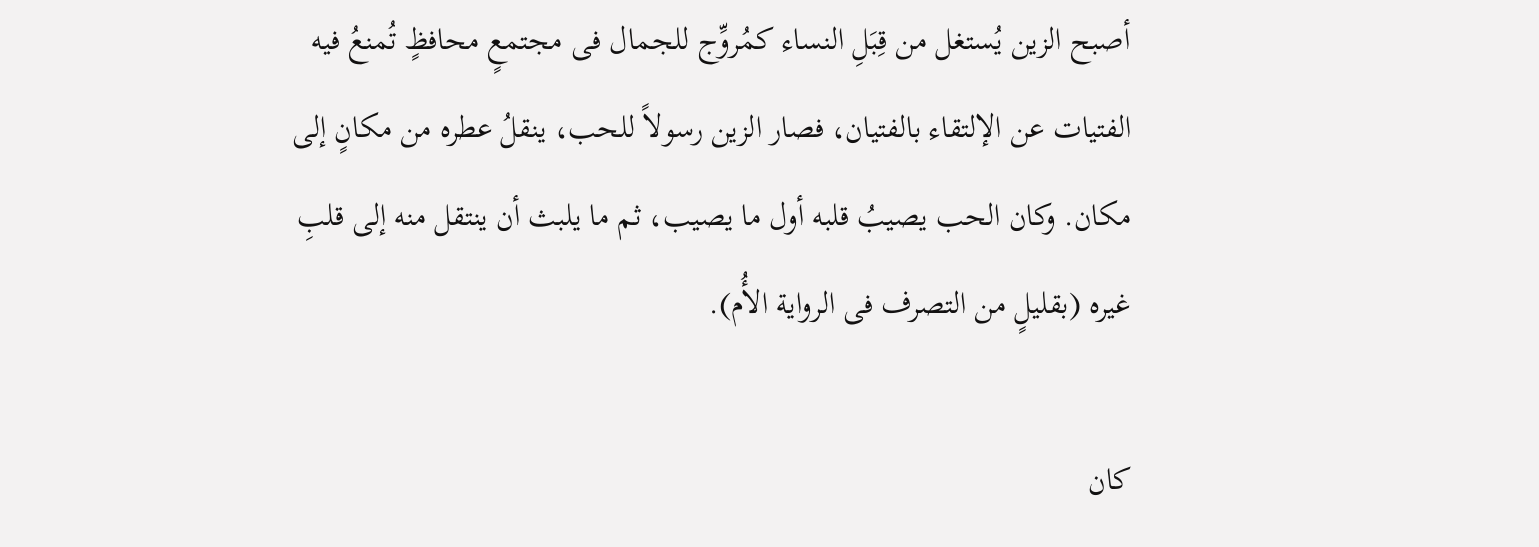أصبح الزين يُستغل من قِبَلِ النساء كمُروِّج للجمال فى مجتمعٍ محافظٍ تُمنعُ فيه الفتيات عن الإلتقاء بالفتيان، فصار الزين رسولاً للحب، ينقلُ عطره من مكانٍ إلى مكان. وكان الحب يصيبُ قلبه أول ما يصيب، ثم ما يلبث أن ينتقل منه إلى قلبِ غيره (بقليلٍ من التصرف فى الرواية الأُم).

كان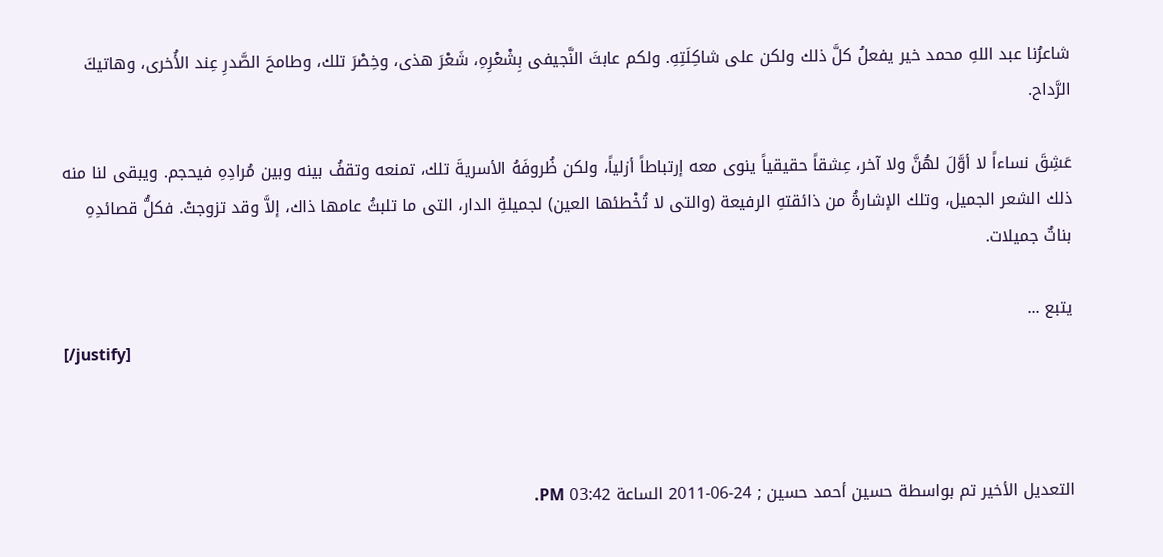شاعرُنا عبد اللهِ محمد خير يفعلُ كلَّ ذلك ولكن على شاكِلَتِهِ. ولكم عابثَ النَّجيفى بِشْعْرِهِ، شَعْرَ هذى، وخِصْرَ تلك، وطامحَ الصَّدرِ عِند الأُخرى، وهاتيكَ الرَّداح.

عَشِقَ نساءاً لا أوَّلَ لهُنَّ ولا آخر، عِشقاً حقيقياً ينوى معه إرتباطاً أزلياً، ولكن ظُروفَهُ الأسريةَ تلك، تمنعه وتقفُ بينه وبين مُرادِهِ فيحجم. ويبقى لنا منه ذلك الشعر الجميل، وتلك الإشارةُ من ذائقتهِ الرفيعة (والتى لا تُخْطئها العين) لجميلةِ الدار، التى ما تلبثُ عامها ذاك، إلاَّ وقد تزوجتْ. فكلُّ قصائدِهِ بناتٌ جميلات.

يتبع ...
[/justify]



التعديل الأخير تم بواسطة حسين أحمد حسين ; 24-06-2011 الساعة 03:42 PM.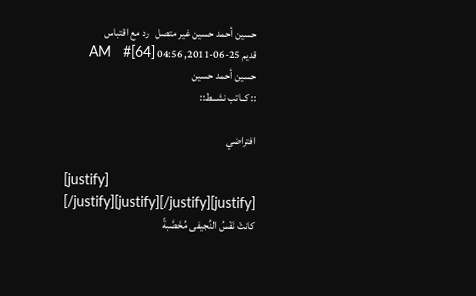حسين أحمد حسين غير متصل   رد مع اقتباس
قديم 25-06-2011, 04:56 AM   #[64]
حسين أحمد حسين
:: كــاتب نشــط::

افتراضي

[justify] [/justify][justify][/justify][justify]
كانتْ نَفْسُ النِّجيفى مُخَصَّبةً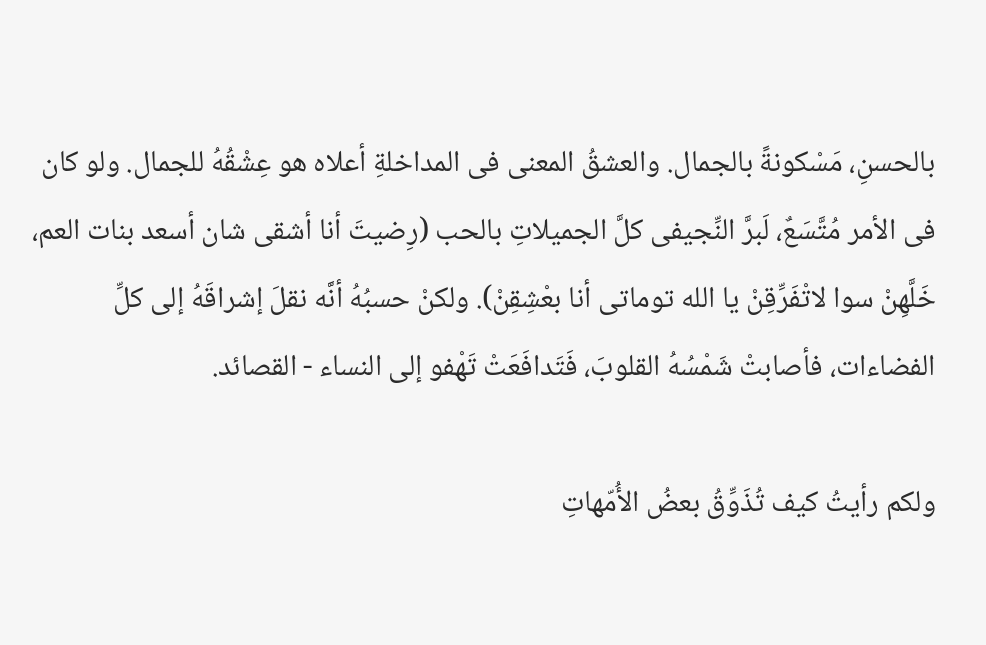بالحسنِ، مَسْكونةً بالجمال. والعشقُ المعنى فى المداخلةِ أعلاه هو عِشْقُهُ للجمال. ولو كان فى الأمر مُتَّسَعٌ، لَبرَّ النِّجيفى كلَّ الجميلاتِ بالحب (رِضيتَ أنا أشقى شان أسعد بنات العم، خَلَّهِنْ سوا لاتْفَرِّقِنْ يا الله توماتى أنا بعْشِقِنْ). ولكنْ حسبُهُ أنَّه نقلَ إشراقَهُ إلى كلِّ الفضاءات، فأصابتْ شَمْسُهُ القلوبَ، فَتَدافَعَتْ تَهْفو إلى النساء - القصائد.

ولكم رأيتُ كيف تُذَوِّقُ بعضُ الأُمّهاتِ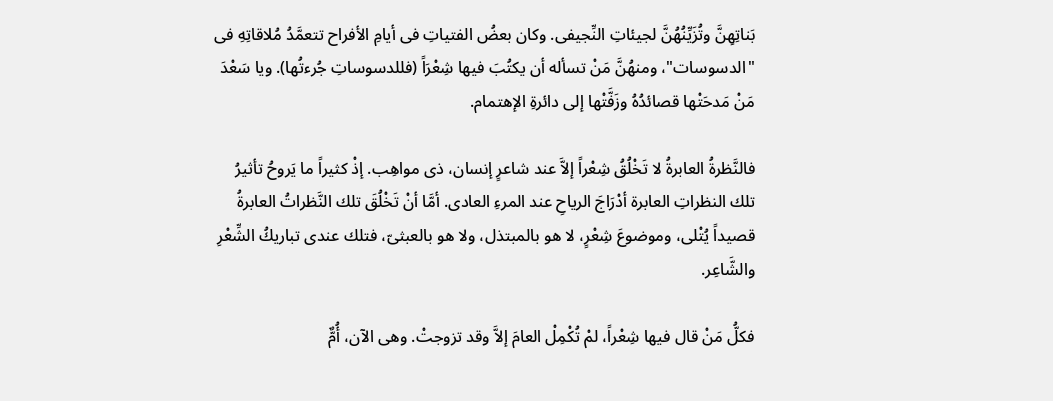بَناتِهِنَّ وتُزَيِّنُهُنَّ لجيئاتِ النِّجيفى. وكان بعضُ الفتياتِ فى أيامِ الأفراح تتعمَّدُ مُلاقاتِهِ فى "الدسوسات"، ومنهُنَّ مَنْ تسأله أن يكتُبَ فيها شِعْرَاً (فللدسوساتِ جُرءتُها). ويا سَعْدَ مَنْ مَدحَتْها قصائدُهُ وزَفَّتْها إلى دائرةِ الإهتمام.

فالنَّظرةُ العابرةُ لا تَخْلُقُ شِعْراً إلاَّ عند شاعرٍ إنسان، ذى مواهِب. إذْ كثيراً ما يَروحُ تأثيرُ تلك النظراتِ العابرة أدْرَاجَ الرياحِ عند المرءِ العادى. أمَّا أنْ تَخْلُقَ تلك النَّظراتُ العابرةُ قصيداً يُتْلى، وموضوعَ شِعْرٍ، لا هو بالمبتذل، ولا هو بالعبثىّ، فتلك عندى تباريكُ الشِّعْرِ والشَّاعِر.

فكلُّ مَنْ قال فيها شِعْراً، لمْ تُكْمِلْ العامَ إلاَّ وقد تزوجتْ. وهى الآن، أُمٌّ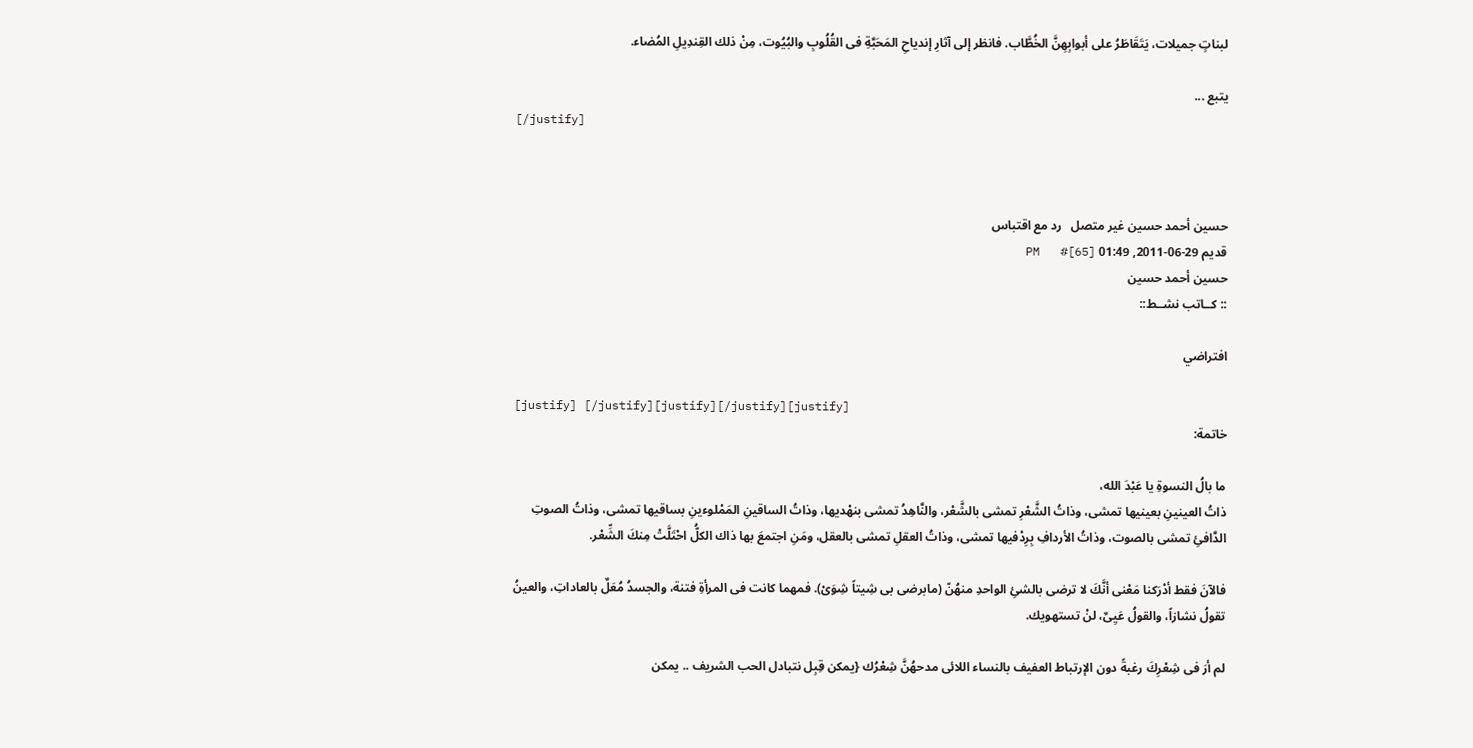لبناتٍ جميلات، يَتَقَاطَرُ على أبوابِهِنَّ الخُطَّاب. فانظر إلى آثارِ إندياحِ المَحَبَّةِ فى القُلُوبِ والبُيُوت، مِنْ ذلك القِندِيلِ المُضاء.

يتبع ...
[/justify]



حسين أحمد حسين غير متصل   رد مع اقتباس
قديم 29-06-2011, 01:49 PM   #[65]
حسين أحمد حسين
:: كــاتب نشــط::

افتراضي

[justify] [/justify][justify][/justify][justify]
خاتمة:

ما بالُ النسوةِ يا عَبْدَ الله،
ذاتُ العينينِ بعينيها تمشى، وذاتُ الشَّعْرِ تمشى بالشَّعْر، والنَّاهِدُ تمشى بنهْديها، وذاتُ الساقينِ المَمْلوءينِ بساقيها تمشى، وذاتُ الصوتِ الدَّافئِ تمشى بالصوت، وذاتُ الأردافِ بِرِدْفيها تمشى، وذاتُ العقلِ تمشى بالعقل، ومَنِ اجتمعَ بها ذاك الكلُّ احْتَلَّتْ مِنكَ الشِّعْر.

فالآنَ فقط أدْرَكنا مَعْنى أنَّكَ لا ترضى بالشئِ الواحدِ منهُنّ (مابرضى بى شِيتاً شِوَىْ). فمهما كانت فى المرأةِ فتنة، والجسدُ مُعَلٌ بالعاداتِ، والعينُ تقولُ نشازاً، والقولُ عَيِىٌ، لنْ تستهويك.

لم أرَ فى شِعْرِكَ رغبةً دون الإرتباط العفيف بالنساء اللائى مدحهُنَّ شِعْرُك {يمكن قِبِل نتبادل الحب الشريف .. يمكن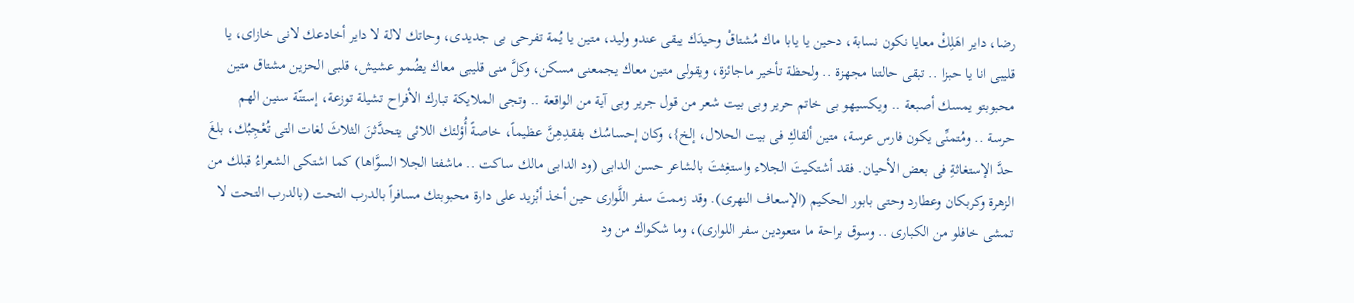رضا، داير اهَلِكْ معايا نكون نسابة، دحين يا يابا ماك مُشتاقْ وحيدَك يبقى عندو وليد، متين يا يُمة تفرحى بى جديدى، وحاتك لالة لا داير أخادعك لانى خازاى، يا قليبى انا يا حبزا .. تبقى حالتنا مجهزة .. ولحظة تأخير ماجائزة، ويقولى متين معاك يجمعنى مسكن، وكلَّ منى قليبى معاك يضُمو عشيش، قلبى الحزين مشتاق متين محبوبتو يمسك أصبعة .. ويكسيهو بى خاتم حرير وبى بيت شعر من قول جرير وبى آية من الواقعة .. وتجى الملايكة تبارك الأفراح تشيلة توزعة، إستنّة سنين الهم حرسة .. ومُتمنِّى يكون فارس عرسة، متين ألقاكِ فى بيت الحلال، إلخ}، وكان إحساسُك بفقدِهِنَّ عظيماً، خاصةً أُؤلئك اللائى يتحدَّثنَ الثلاثَ لغات التى تُعْجِبُك، بلغَ حدَّ الإستغاثةِ فى بعض الأحيان. فقد أشتكيتَ الجلاء واستغِثتَ بالشاعر حسن الدابى (ود الدابى مالك ساكت .. ماشفتا الجلا السوَّاها) كما اشتكى الشعراءُ قبلك من الزهرة وكربكان وعطارد وحتى بابور الحكيم (الإسعاف النهرى). وقد زممتَ سفر اللَّوارى حين أخذ أبْزيد على دارة محبوبتك مسافراً بالدرب التحت (بالدرب التحت لا تمشى خافلو من الكبارى .. وسوق براحة ما متعودين سفر اللوارى)، وما شكواك من ود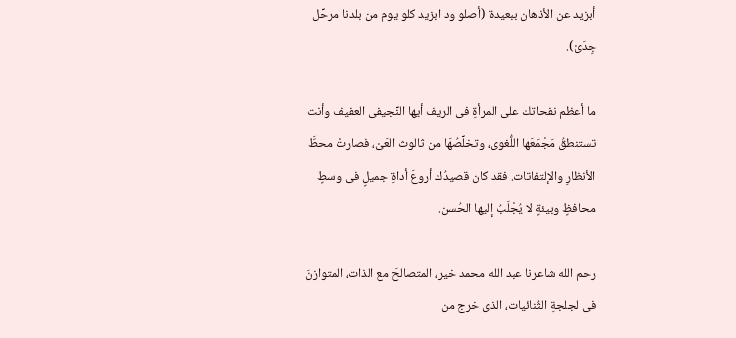أبزيد عن الأذهان ببعيدة (أصلو ود ابزيد كلو يوم من بلدنا مرحِّل جِدَىْ).

ما أعظم نفحاتك على المرأةِ فى الريف أيها النِّجيفى العفيف وأنت تستنطقُ مَجْمَعَها اللُّغوى، وتخلِّصُهَا من ثالوث العَىْ، فصارتْ محطَّ الأنظارِ والإلتفاتات. فقد كان قصيدُك أروعَ أداةِ جميلٍ فى وسطٍ محافظٍ وبيئةٍ لا يُجْلَبُ إليها الحُسن.

رحم الله شاعرنا عبد الله محمد خير، المتصالحَ مع الذات، المتوازنَ فى لجلجةِ الثُنائيات، الذى خرج من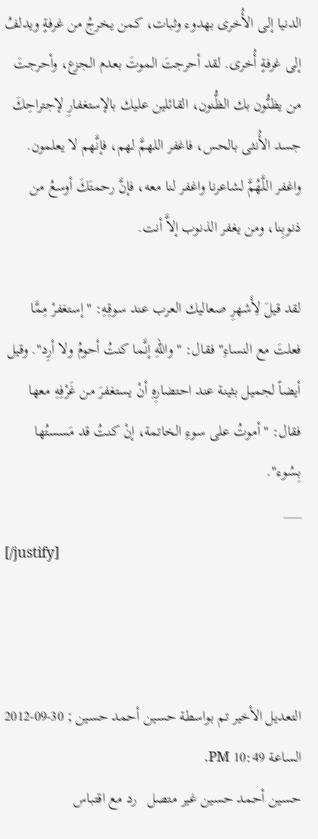الدنيا إلى الأُخرى بهدوء وثبات، كمن يخرجُ من غرفةٍ ويدلفُ إلى غرفةٍ أُخرى. لقد أحرجتَ الموتَ بعدم الجزع، وأحرجتَ من يظنُّون بك الظُّنون، القائلين عليك بالإستغفارِ لإجتراحِكَ جسد الأُنثى بالحس، فاغفر اللهمَّ لهم، فإنَّهم لا يعلمون. واغفر اللَّهُمَّ لشاعرنا واغفر لنا معه، فإنَّ رحمتَكَ أوسعُ من ذنوبِنا، ومن يغفر الذنوب إلاَّ أنت.

لقد قيلَ لِأَشهرِ صعاليك العرب عند سوقِهِ: "إستغفرْ مِمَّا فعلتَ مع النساءِ" فقال: "واللهِ إنَّما كنتُ أحومُ ولا أرِد". وقيل أيضاً لجميل بثينة عند احتضارِهِ أنْ يستغفرَ من غَرْفِهِ معها فقال: "أموتُ على سوءِ الخاتمة، إنْ كنتُ قد مَسستُها بِسُوء".
___
[/justify]



التعديل الأخير تم بواسطة حسين أحمد حسين ; 30-09-2012 الساعة 10:49 PM.
حسين أحمد حسين غير متصل   رد مع اقتباس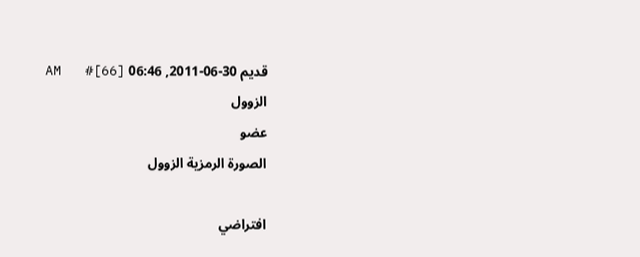قديم 30-06-2011, 06:46 AM   #[66]
الزوول
عضو
الصورة الرمزية الزوول

افتراضي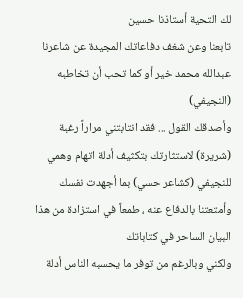لك التحية أستاذنا حسين
تابعنا وعن شغف دفاعاتك المجيدة عن شاعرنا عبدالله محمد خير أو كما تحب أن تخاطبه (النجيفي)
وأصدقك القول ... فقد انتابتني مراراً رغبة (شريرة) لاستثارتك بتكثيف أدلة اتهام وهمي للنجيفي (كشاعر حسي) بما أجهدت نفسك وأمتعتنا بالدفاع عنه ، طمعاً في استزادة من هذا البيان الساحر في كتاباتك
ولكني وبالرغم من توفر ما يحسبه الناس أدلة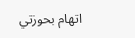اتهام بحوزتي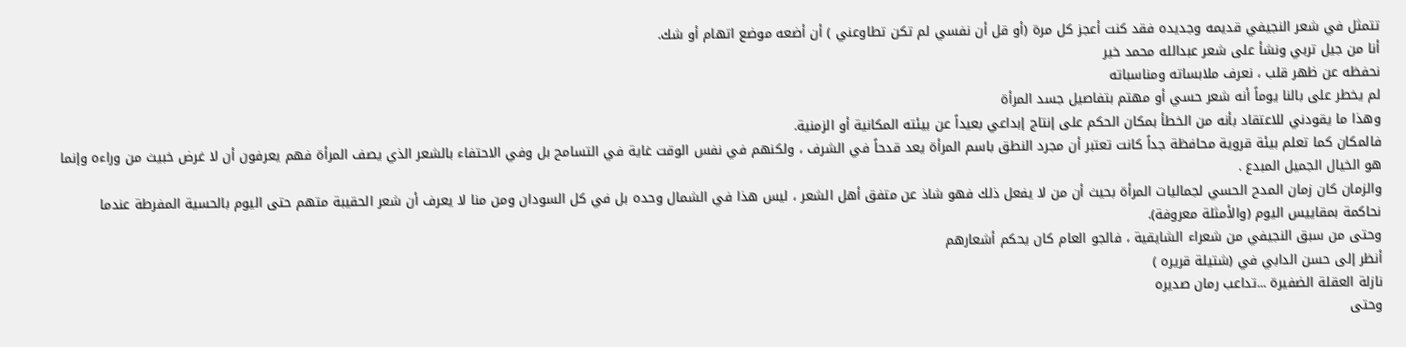تتمثل في شعر النجيفي قديمه وجديده فقد كنت أعجز كل مرة (أو قل أن نفسي لم تكن تطاوعني ) أن أضعه موضع اتهام أو شك.
أنا من جيل تربي ونشأ على شعر عبدالله محمد خير
نحفظه عن ظهر قلب ، نعرف ملابساته ومناسباته
لم يخطر على بالنا يوماً أنه شعر حسي أو مهتم بتفاصيل جسد المرأة
وهذا ما يقودني للاعتقاد بأنه من الخطأ بمكان الحكم على إنتاج إبداعي بعيداً عن بيئته المكانية أو الزمنية.
فالمكان كما تعلم بيئة قروية محافظة جداً كانت تعتبر أن مجرد النطق باسم المرأة يعد قدحاً في الشرف ، ولكنهم في نفس الوقت غاية في التسامح بل وفي الاحتفاء بالشعر الذي يصف المرأة فهم يعرفون أن لا غرض خبيث من وراءه وإنما هو الخيال الجميل المبدع .
والزمان كان زمان المدح الحسي لجماليات المرأة بحيث أن من لا يفعل ذلك فهو شاذ عن متفق أهل الشعر ، ليس هذا في الشمال وحده بل في كل السودان ومن منا لا يعرف أن شعر الحقيبة متهم حتى اليوم بالحسية المفرطة عندما نحاكمة بمقاييس اليوم (والأمثلة معروفة).
وحتى من سبق النجيفي من شعراء الشايقية ، فالجو العام كان يحكم أشعارهم
أنظر إلى حسن الدابي في (شتيلة قريره )
نازلة العقلة الضفيرة ...تداعب رمان صديره
وحتى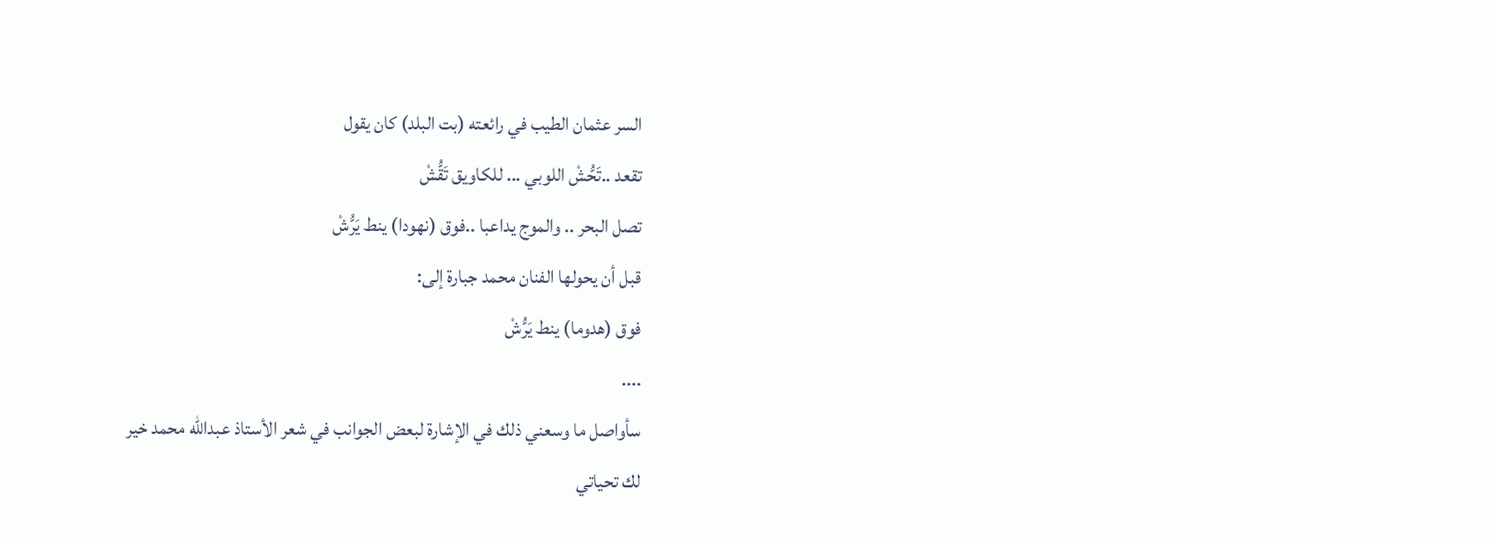السر عثمان الطيب في رائعته (بت البلد) كان يقول
تقعد ..تَحُّشْ اللوبي ... للكاويق تَقُّشْ
تصل البحر .. والموج يداعبا ..فوق (نهودا) ينط يَرُّشْ
قبل أن يحولها الفنان محمد جبارة إلى:
فوق (هدوما) ينط يَرُّشْ
....
سأواصل ما وسعني ذلك في الإشارة لبعض الجوانب في شعر الأستاذ عبدالله محمد خير
لك تحياتي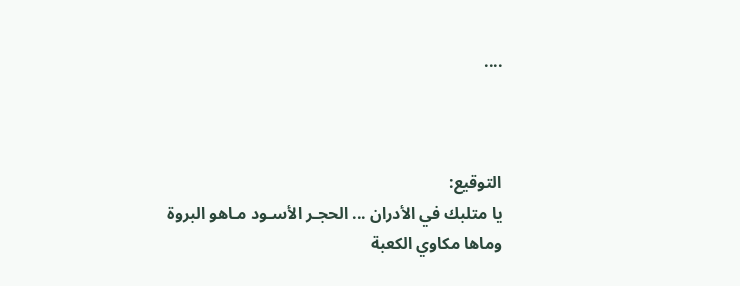....



التوقيع:
يا متلبك في الأدران ... الحجـر الأسـود مـاهو البروة
وماها مكاوي الكعبة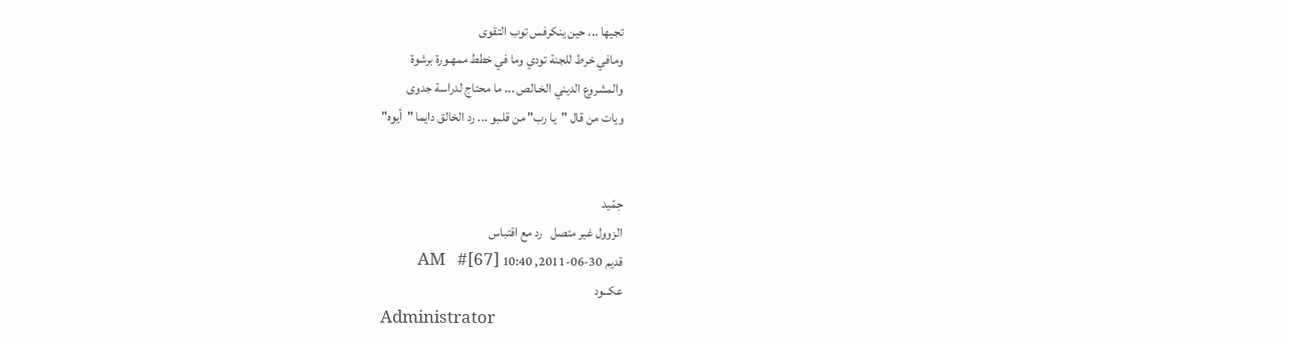تجيها ... حين ينكرفس توب التقوى
ومافي خرط للجنة تودي وما في خطط ممهـورة برشوة
والمشروع الديني الخـالص ... ما محتاج لدراسة جدوى
ويات من قال "يا رب" من قلـبو ... رد الخالق دايما "أيوه"


حِمّيد
الزوول غير متصل   رد مع اقتباس
قديم 30-06-2011, 10:40 AM   #[67]
عكــود
Administrator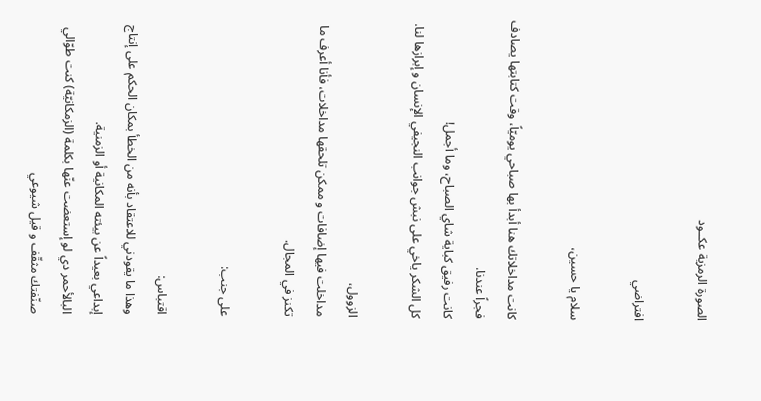الصورة الرمزية عكــود

افتراضي

سلام يا حسين،

كانت مداخلاتك هنا أبدأ بها صباحي يوميّاً، وقت كتابتها يصادف فجراً عندنا.
كانت رفيق كباية شاي الصباح، وما أجمل!
كل الشكر ياخي على نبش جوانب النجيفي الإنسان و إبرازها لنا.

الزوول،
مداخلت فيها إضافات و ممكن تلحقها مداخلات، فأنا أعرف ما تكنز في المجال.

على جنب:

اقتباس:
وهذا ما يقودني للاعتقاد بأنه من الخطأ بمكان الحكم على إنتاج إبداعي بعيداً عن بيئته المكانية أو الزمنية.
البالأحمر دي لو إستعضت عنّها بكلمة (الزمكانيّة) كنت طوّالي صنّفتك مثقّف و قيل شيوعي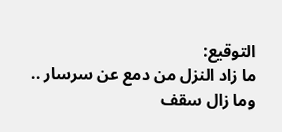التوقيع:
ما زاد النزل من دمع عن سرسار ..
وما زال سقف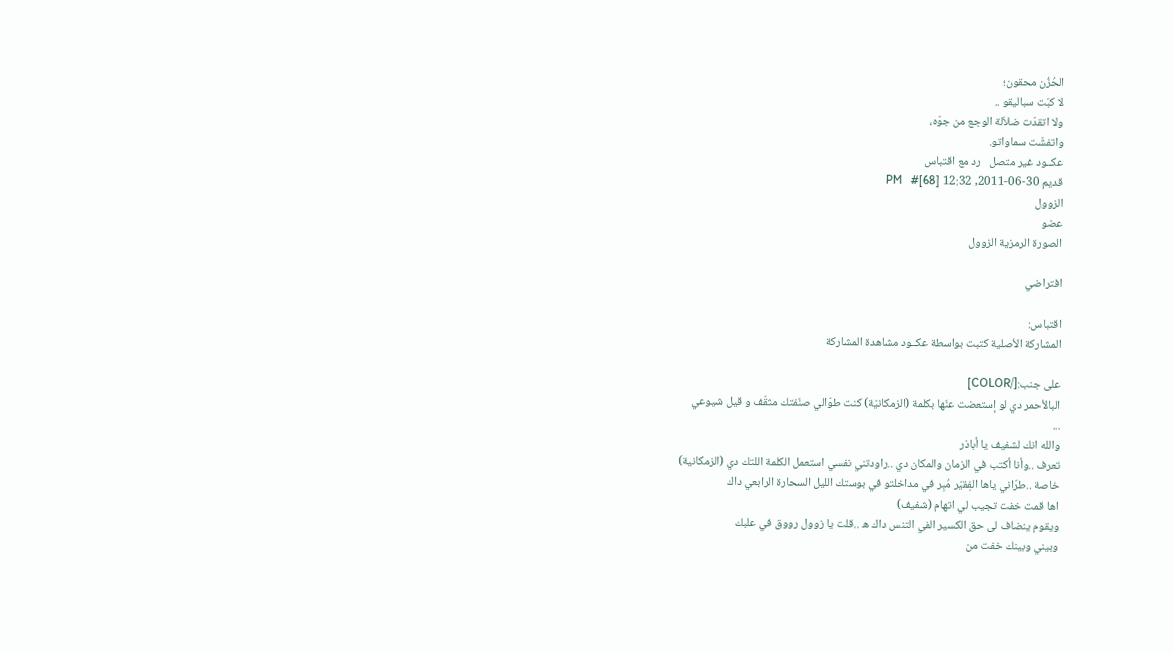الحُزُن محقون؛
لا كبّت سباليقو ..
ولا اتقدّت ضلاّلة الوجع من جوّه،
واتفشّت سماواتو.
عكــود غير متصل   رد مع اقتباس
قديم 30-06-2011, 12:32 PM   #[68]
الزوول
عضو
الصورة الرمزية الزوول

افتراضي

اقتباس:
المشاركة الأصلية كتبت بواسطة عكــود مشاهدة المشاركة

على جنب:[/COLOR]
البالأحمر دي لو إستعضت عنّها بكلمة (الزمكانيّة) كنت طوّالي صنّفتك مثقّف و قيل شيوعي
...
والله انك لشفيف يا أباذر
تعرف ..وأنا أكتب في الزمان والمكان دي ..راودتني نفسي استعمل الكلمة اللتك دي (الزمكانية)
خاصة ..طرّاني ياها الفِقيّر مُبِر في مداخلتو في بوستك الليل السحارة الرابعي داك
اها قمت خفت تجيب لي اتهام (شفيف)
ويقوم ينضاف لى حق الكسير الفي التنس داك ه ..قلت يا زوول رووق في علبك
وبيني وبينك خفت من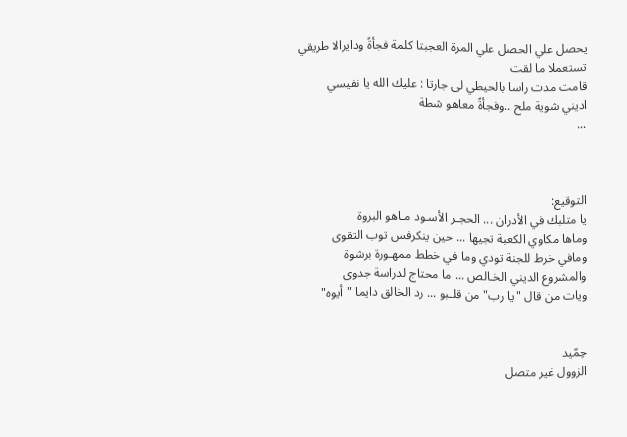يحصل علي الحصل علي المرة العجبتا كلمة فجأةً ودايرالا طريقي تستعملا ما لقت
قامت مدت راسا بالحيطي لى جارتا : عليك الله يا نفيسي
اديني شوية ملح ..وفجأةً معاهو شطة
...



التوقيع:
يا متلبك في الأدران ... الحجـر الأسـود مـاهو البروة
وماها مكاوي الكعبة تجيها ... حين ينكرفس توب التقوى
ومافي خرط للجنة تودي وما في خطط ممهـورة برشوة
والمشروع الديني الخـالص ... ما محتاج لدراسة جدوى
ويات من قال "يا رب" من قلـبو ... رد الخالق دايما "أيوه"


حِمّيد
الزوول غير متصل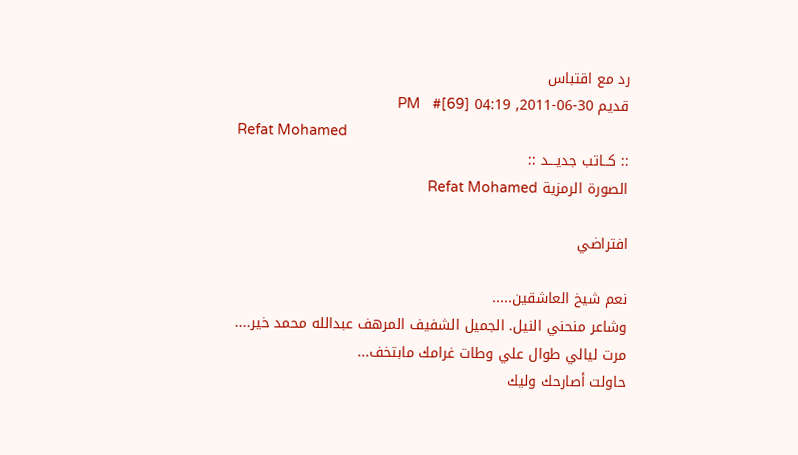رد مع اقتباس
قديم 30-06-2011, 04:19 PM   #[69]
Refat Mohamed
:: كــاتب جديـــد ::
الصورة الرمزية Refat Mohamed

افتراضي

نعم شيخ العاشقين.....
وشاعر منحني النيل. الجميل الشفيف المرهف عبدالله محمد خير....
مرت ليالي طوال علي وطات غرامك مابتخف...
حاولت أصارحك وليك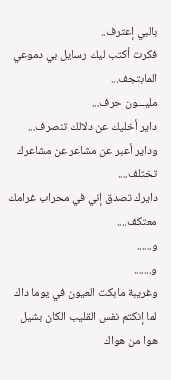بالبي إعترف..
فكرت أكتب ليك رسايل بي دموعي المابتجف...
مليـــون حرف...
داير أخليك عن دلالك تنصرف...
وداير أعبر عن مشاعر عن مشاعرك تختلف....
دايرك تصدق إني في محراب غرامك معتكف....
و......
و.......
وغريبة مابكت العيون في يوما داك
لما إنكتم نفس القليب الكان بشيل هوا من هواك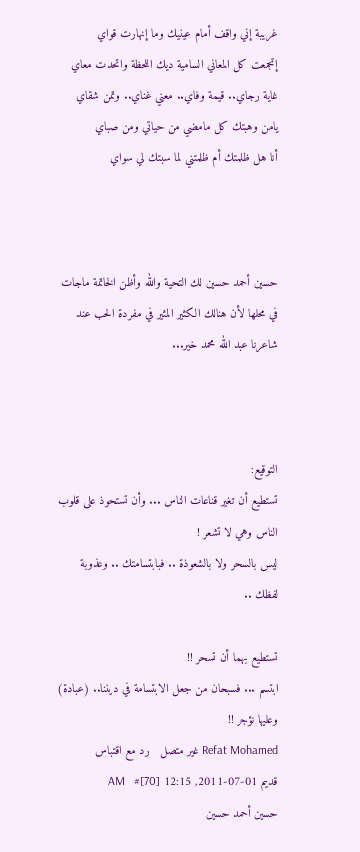غريبة إني واقف أمام عينيك وما إنهارت قواي
إتجمعت كل المعاني السامية ديك اللحظة واتحدت معاي
غاية رجاي.. قيمة وفاي.. معني غناي.. وتمن شقاي
يامن وهبتك كل مامضي من حياتي ومن صباي
أنا هل ظلمتك أم ظلمتني لما سبتك لي سواي



حسين أحمد حسين لك التحية والله وأظن الخاتمة ماجات في محلها لأن هنالك الكثير المثير في مفردة الحب عند شاعرنا عبد الله محمد خير...



التوقيع:
تستطيع أن تغير قناعات الناس ... وأن تستحوذ على قلوب الناس وهي لا تشعر !
ليس بالسحر ولا بالشعوذة .. فبابتسامتك .. وعذوبة لفظك ..

تستطيع بهما أن تسحر !!
ابتسم ... فسبحان من جعل الابتسامة في ديننا.. (عبادة) وعليها نؤجر !!
Refat Mohamed غير متصل   رد مع اقتباس
قديم 01-07-2011, 12:15 AM   #[70]
حسين أحمد حسين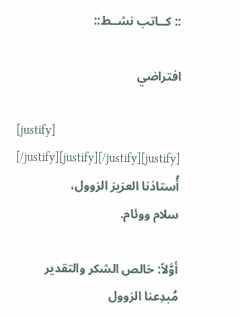:: كــاتب نشــط::

افتراضي

[justify] [/justify][justify][/justify][justify]
أُستاذنا العزيز الزوول،
سلام ووئام.

أوَّلاً: خالص الشكر والتقدير مُبدِعنا الزوول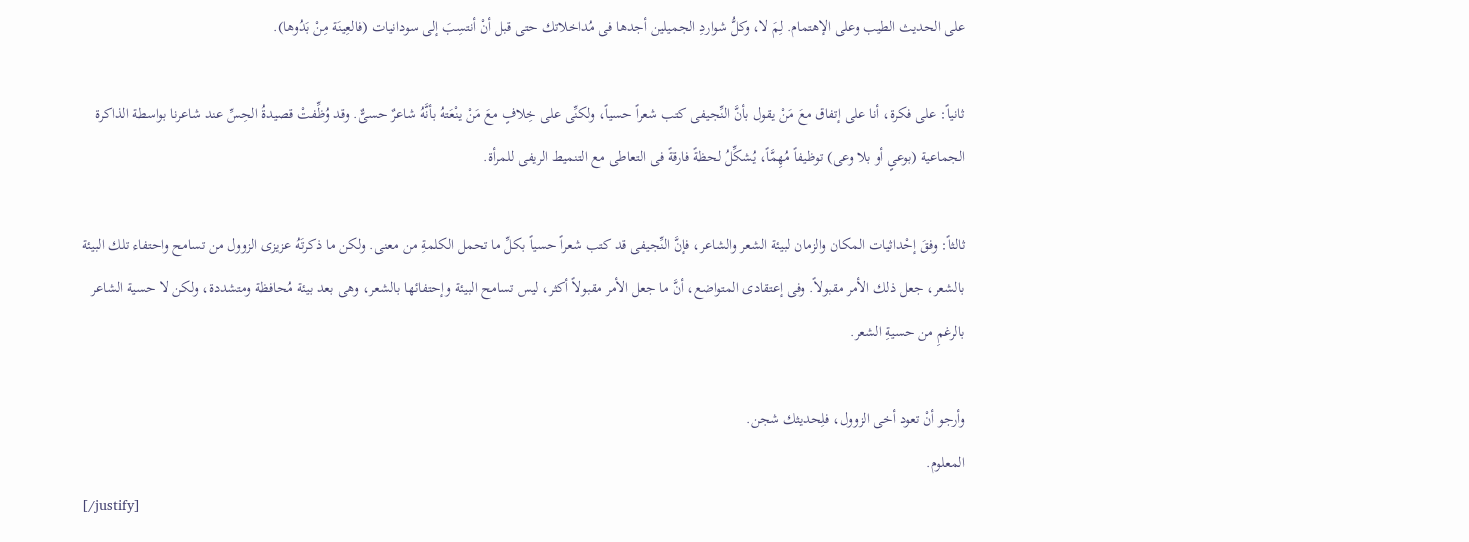على الحديث الطيب وعلى الإهتمام. لِمَ لا، وكلُّ شواردِ الجميلين أجدها فى مُداخلاتك حتى قبل أنْ أنتسِبَ إلى سودانيات (فالعِينَة مِنْ بَدُوها).

ثانياً: على فكرة، أنا على إتفاق معَ مَنْ يقول بأنَّ النِّجيفى كتب شعراً حسياً، ولكنِّى على خِلافٍ معَ مَنْ ينْعَتهُ بأنَّهُ شاعرٌ حسىٌّ. وقد وُظِّفتْ قصيدةُ الحِسِّ عند شاعرنا بواسطة الذاكرة الجماعية (بوعىٍ أو بلا وعى) توظيفاً مُهِمَّاً، يُشكِّلُ لحظةً فارقةً فى التعاطى مع التنميط الريفى للمرأة.

ثالثاً: وفقَ إحْداثيات المكان والزمان لبيئة الشعر والشاعر، فإنَّ النِّجيفى قد كتب شعراً حسياً بكلِّ ما تحمل الكلمةِ من معنى. ولكن ما ذكرتَهُ عزيزى الزوول من تسامح واحتفاء تلك البيئة بالشعر، جعل ذلك الأمر مقبولاً. وفى إعتقادى المتواضع، أنَّ ما جعل الأمر مقبولاً أكثر، ليس تسامح البيئة وإحتفائها بالشعر، وهى بعد بيئة مُحافظة ومتشددة، ولكن لا حسية الشاعر بالرغمِ من حسيةِ الشعر.

وأرجو أنْ تعود أخى الزوول، فلِحديثك شجن.
المعلوم.
[/justify]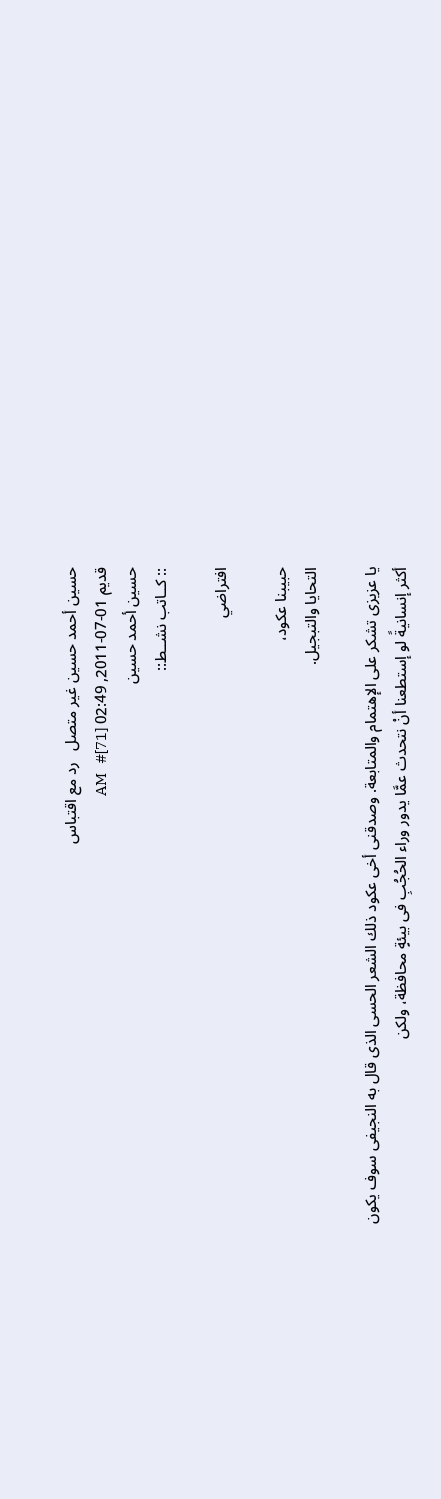حسين أحمد حسين غير متصل   رد مع اقتباس
قديم 01-07-2011, 02:49 AM   #[71]
حسين أحمد حسين
:: كــاتب نشــط::

افتراضي

حبيبنا عكود،
التحايا والتبجيل.

يا عزيزى تشكر على الإهتمام والمتابعة. وصدقنى أخى عكود ذلك الشعر الحسى الذى قال به النجيفى سوف يكون أكثر إنسانيةً لو إستطعنا أنْ نتحدث عمَّا يدور وراء الحُجُبِ فى بيئةٍ محافظة، ولكن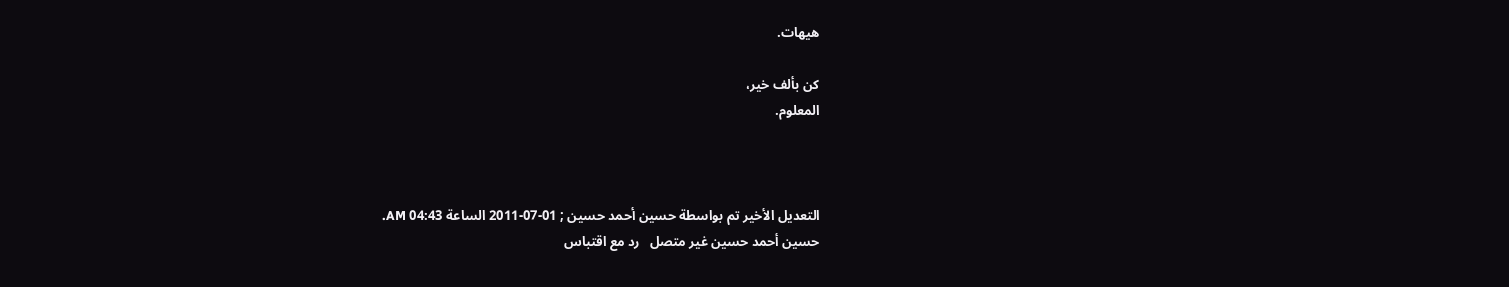هيهات.

كن بألف خير،
المعلوم.



التعديل الأخير تم بواسطة حسين أحمد حسين ; 01-07-2011 الساعة 04:43 AM.
حسين أحمد حسين غير متصل   رد مع اقتباس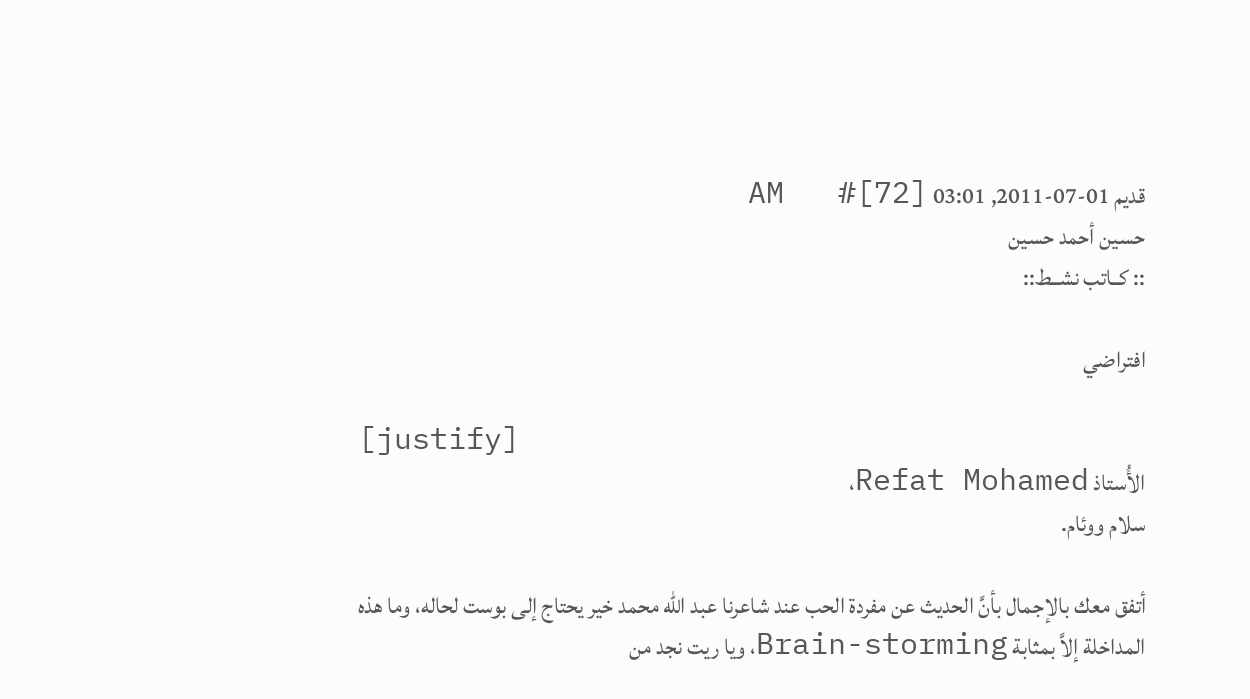قديم 01-07-2011, 03:01 AM   #[72]
حسين أحمد حسين
:: كــاتب نشــط::

افتراضي

[justify]
الأُستاذ Refat Mohamed،
سلام ووئام.

أتفق معك بالإجمال بأنَّ الحديث عن مفردة الحب عند شاعرنا عبد الله محمد خير يحتاج إلى بوست لحاله، وما هذه المداخلة إلاَّ بمثابة Brain-storming، ويا ريت نجد من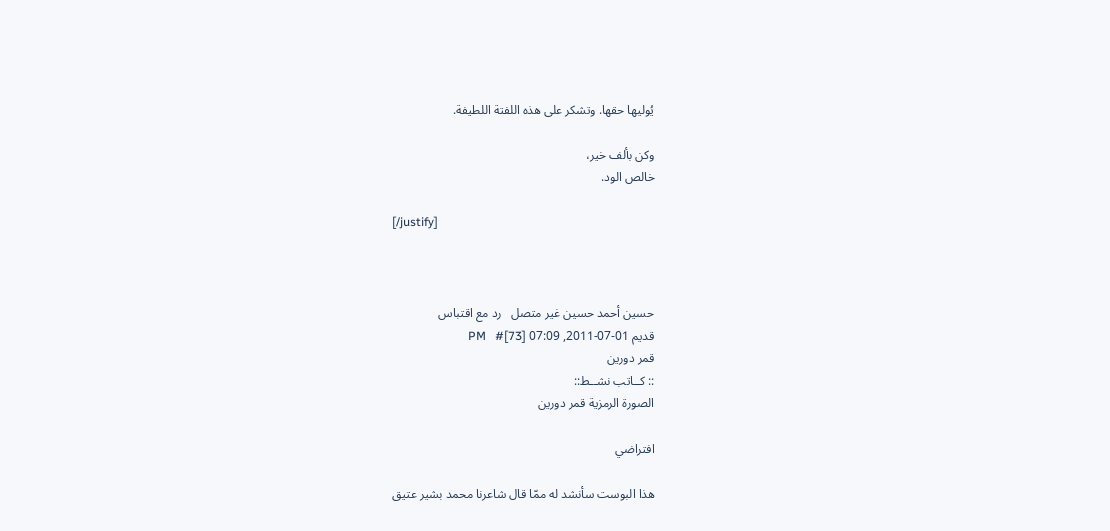يُوليها حقها. وتشكر على هذه اللفتة اللطيفة.

وكن بألف خير،
خالص الود.

[/justify]



حسين أحمد حسين غير متصل   رد مع اقتباس
قديم 01-07-2011, 07:09 PM   #[73]
قمر دورين
:: كــاتب نشــط::
الصورة الرمزية قمر دورين

افتراضي

هذا البوست سأنشد له ممّا قال شاعرنا محمد بشير عتيق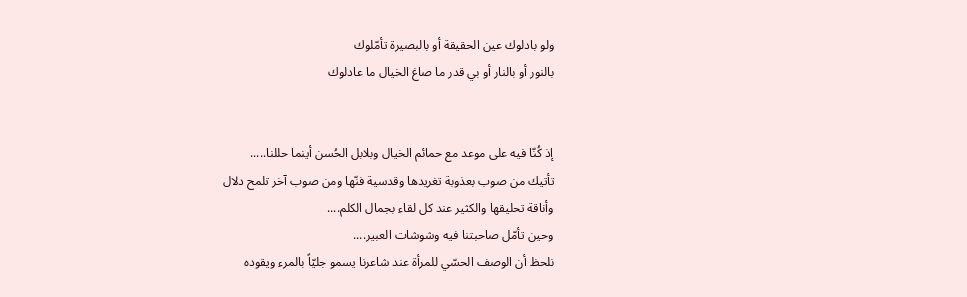ولو بادلوك عين الحقيقة أو بالبصيرة تأمّلوك
بالنور أو بالنار أو بي قدر ما صاغ الخيال ما عادلوك


إذ كُنّا فيه على موعد مع حمائم الخيال وبلابل الحُسن أينما حللنا.....
تأتيك من صوب بعذوبة تغريدها وقدسية فنّها ومن صوب آخر تلمح دلال
وأناقة تحليقها والكثير عند كل لقاء بجمال الكلم....
وحين تأمّل صاحبتنا فيه وشوشات العبير....
نلحظ أن الوصف الحسّي للمرأة عند شاعرنا يسمو جليّاً بالمرء ويقوده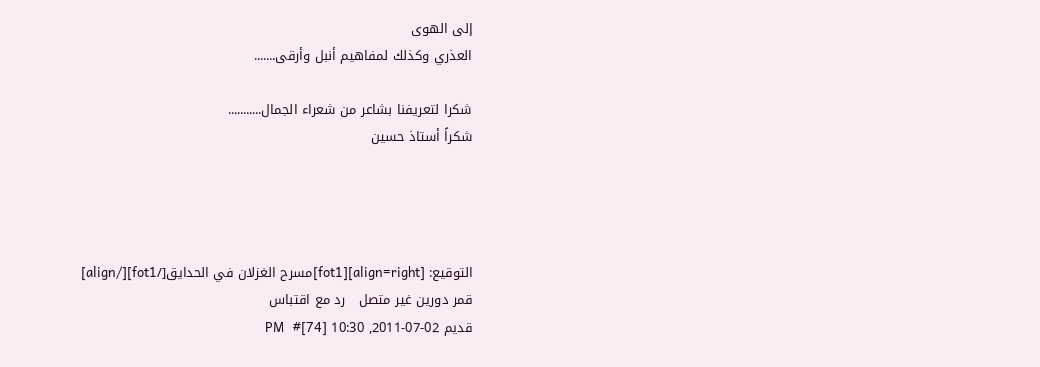إلى الهوى
العذري وكذلك لمفاهيم أنبل وأرقى.......

شكرا لتعريفنا بشاعر من شعراء الجمال...........
شكراً أستاذ حسين




التوقيع: [align=right][fot1]مسرح الغزلان في الحدايق[/fot1][/align]
قمر دورين غير متصل   رد مع اقتباس
قديم 02-07-2011, 10:30 PM   #[74]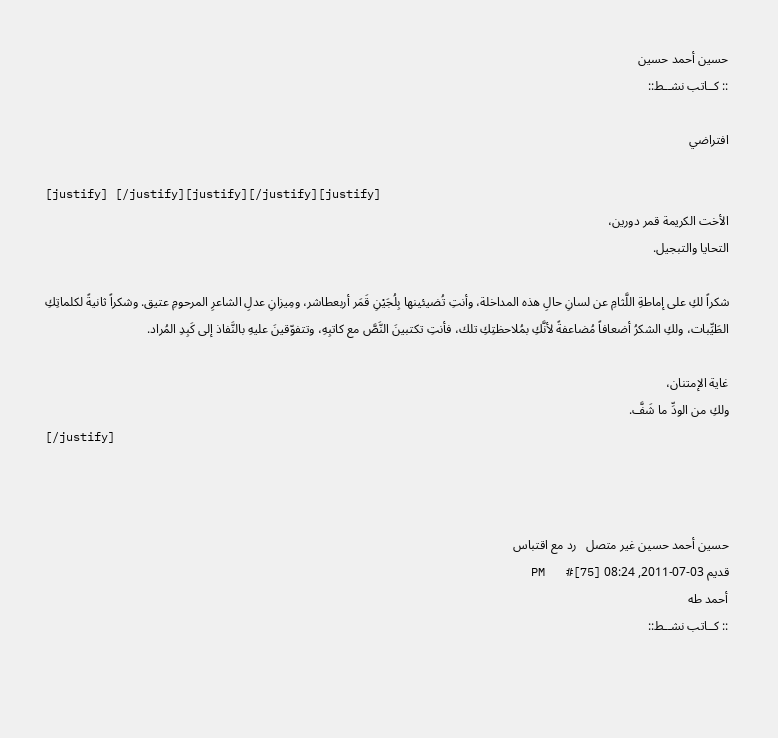حسين أحمد حسين
:: كــاتب نشــط::

افتراضي

[justify] [/justify][justify][/justify][justify]
الأخت الكريمة قمر دورين،
التحايا والتبجيل.

شكراً لكِ على إماطةِ اللَّثامِ عن لسانِ حالِ هذه المداخلة، وأنتِ تُضيئينها بِلُجَيْنِ قَمَر أربعطاشر، ومِيزانِ عدلِ الشاعرِ المرحومِ عتيق. وشكراً ثانيةً لكلماتِكِ الطَيِّبات، ولكِ الشكرُ أضعافاً مُضاعفةً لأنَّكِ بمُلاحظتِكِ تلك، فأنتِ تكتبينَ النَّصَّ مع كاتبِهِ، وتتفوّقينَ عليهِ بالنَّفاذ إلى كَبِدِ المُراد.

غاية الإمتنان،
ولكِ من الودِّ ما شَفَّ.
[/justify]



حسين أحمد حسين غير متصل   رد مع اقتباس
قديم 03-07-2011, 08:24 PM   #[75]
أحمد طه
:: كــاتب نشــط::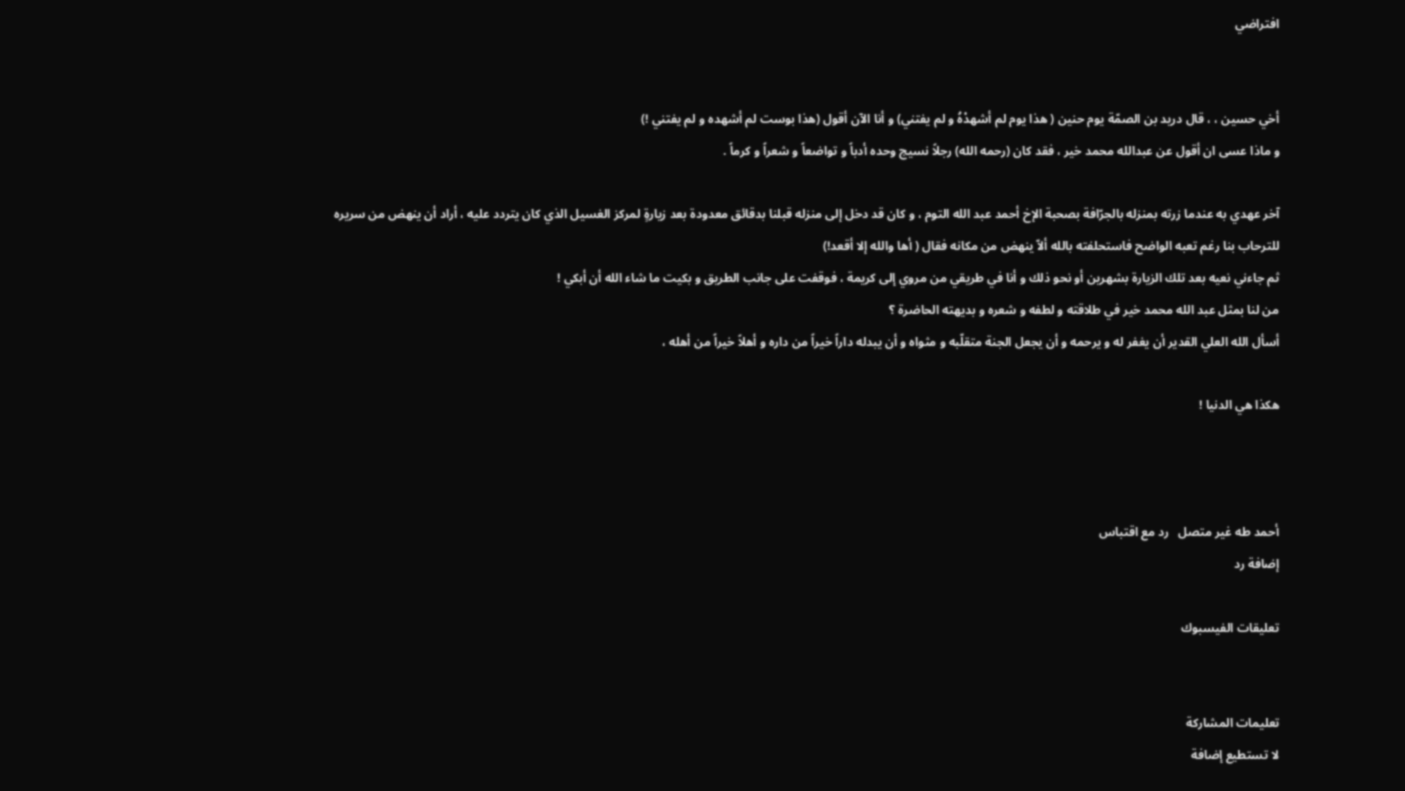افتراضي


أخي حسين ، ، قال دريد بن الصمّة يوم حنين ( هذا يوم لم أشهدْهُ و لم يفتني) و أنا الآن أقول (هذا بوست لم أشهده و لم يفتني !)
و ماذا عسى ان أقول عن عبدالله محمد خير ، فقد كان (رحمه الله) رجلاً نسيج وحده أدباً و تواضعاً و شعراً و كرماً .

آخر عهدي به عندما زرته بمنزله بالجرّافة بصحبة الإخ أحمد عبد الله التوم ، و كان قد دخل إلى منزله قبلنا بدقائق معدودة بعد زيارةٍ لمركز الغسيل الذي كان يتردد عليه ، أراد أن ينهض من سريره للترحاب بنا رغم تعبه الواضح فاستحلفته بالله ألاّ ينهض من مكانه فقال ( أها والله إلا أقعد!)
ثم جاءني نعيه بعد تلك الزيارة بشهرين أو نحو ذلك و أنا في طريقي من مروي إلى كريمة ، فوقفت على جانب الطريق و بكيت ما شاء الله أن أبكي !
من لنا بمثل عبد الله محمد خير في طلاقته و لطفه و شعره و بديهته الحاضرة ؟
أسأل الله العلي القدير أن يغفر له و يرحمه و أن يجعل الجنة متقلّبه و مثواه و أن يبدله داراً خيراً من داره و أهلاً خيراً من أهله ،

هكذا هي الدنيا !



أحمد طه غير متصل   رد مع اقتباس
إضافة رد

تعليقات الفيسبوك


تعليمات المشاركة
لا تستطيع إضافة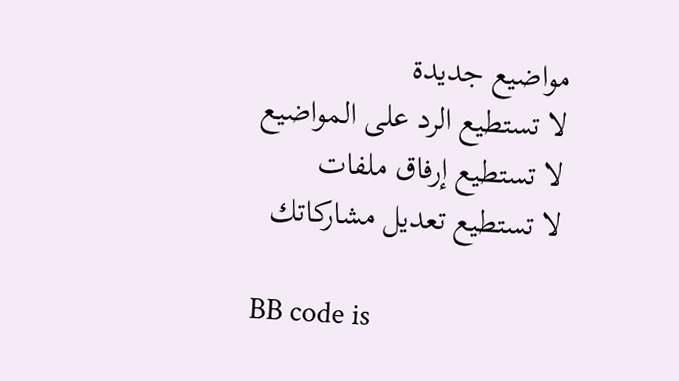مواضيع جديدة
لا تستطيع الرد على المواضيع
لا تستطيع إرفاق ملفات
لا تستطيع تعديل مشاركاتك

BB code is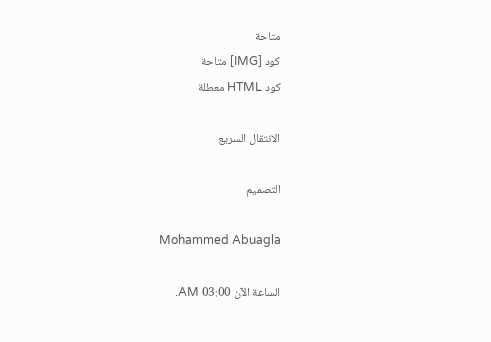متاحة
كود [IMG] متاحة
كود HTML معطلة

الانتقال السريع

التصميم

Mohammed Abuagla

الساعة الآن 03:00 AM.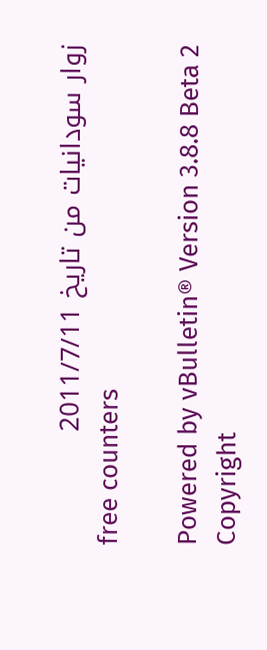زوار سودانيات من تاريخ 2011/7/11
free counters

Powered by vBulletin® Version 3.8.8 Beta 2
Copyright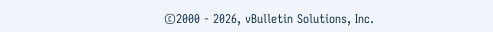©2000 - 2026, vBulletin Solutions, Inc.